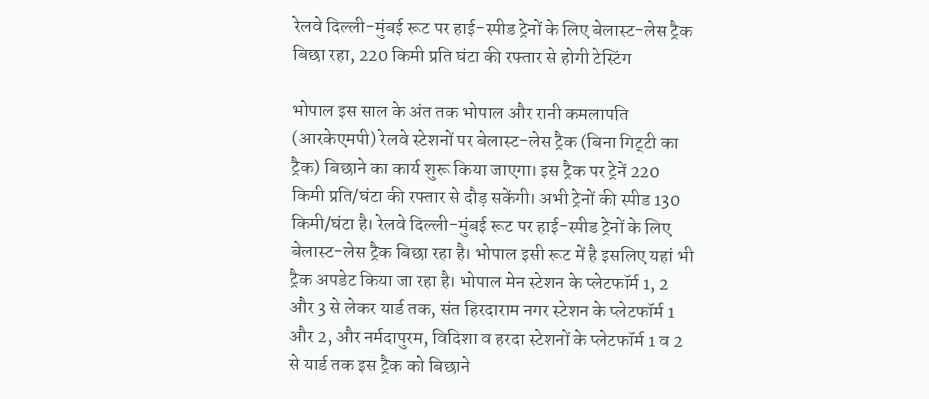रेलवे दिल्ली-मुंबई रूट पर हाई-स्पीड ट्रेनों के लिए बेलास्ट-लेस ट्रैक बिछा रहा, 220 किमी प्रति घंटा की रफ्तार से होगी टेस्टिंग

भोपाल इस साल के अंत तक भोपाल और रानी कमलापति (आरकेएमपी) रेलवे स्टेशनों पर बेलास्ट-लेस ट्रैक (बिना गिट्‌टी का ट्रैक) बिछाने का कार्य शुरू किया जाएगा। इस ट्रैक पर ट्रेनें 220 किमी प्रति/घंटा की रफ्तार से दौड़ सकेंगी। अभी ट्रेनों की स्पीड 130 किमी/घंटा है। रेलवे दिल्ली-मुंबई रूट पर हाई-स्पीड ट्रेनों के लिए बेलास्ट-लेस ट्रैक बिछा रहा है। भोपाल इसी रूट में है इसलिए यहां भी ट्रैक अपडेट किया जा रहा है। भोपाल मेन स्टेशन के प्लेटफॉर्म 1, 2 और 3 से लेकर यार्ड तक, संत हिरदाराम नगर स्टेशन के प्लेटफॉर्म 1 और 2, और नर्मदापुरम, विदिशा व हरदा स्टेशनों के प्लेटफॉर्म 1 व 2 से यार्ड तक इस ट्रैक को बिछाने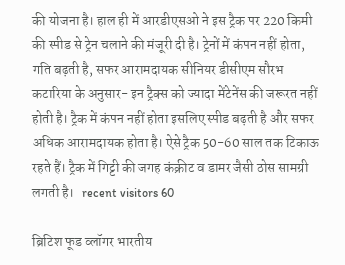की योजना है। हाल ही में आरडीएसओ ने इस ट्रैक पर 220 किमी की स्पीड से ट्रेन चलाने की मंजूरी दी है। ट्रेनों में कंपन नहीं होता, गति बढ़ती है, सफर आरामदायक सीनियर डीसीएम सौरभ कटारिया के अनुसार- इन ट्रैक्स को ज्यादा मेंटेनेंस की जरूरत नहीं होती है। ट्रैक में कंपन नहीं होता इसलिए स्पीड बढ़ती है और सफर अधिक आरामदायक होता है। ऐसे ट्रैक 50-60 साल तक टिकाऊ रहते हैं। ट्रैक में गिट्टी की जगह कंक्रीट व डामर जैसी ठोस सामग्री लगती है।   recent visitors 60

ब्रिटिश फूड व्लॉगर भारतीय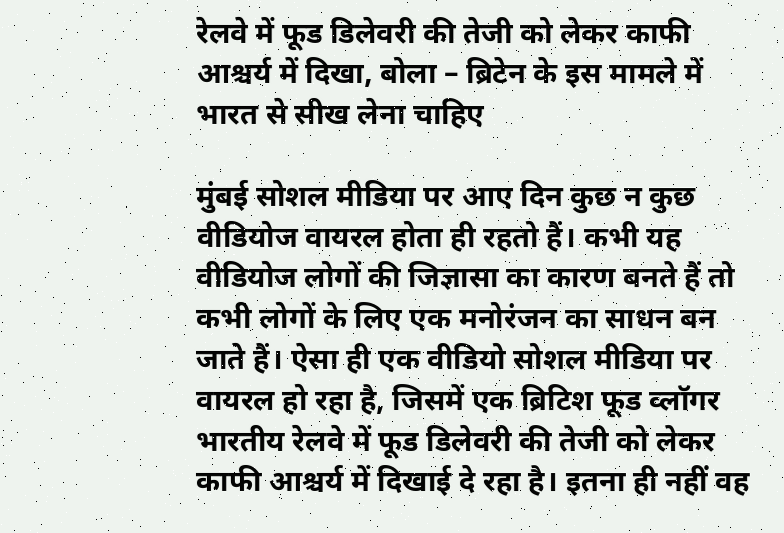रेलवे में फूड डिलेवरी की तेजी को लेकर काफी आश्चर्य में दिखा, बोला – ब्रिटेन के इस मामले में भारत से सीख लेना चाहिए

मुंबई सोशल मीडिया पर आए दिन कुछ न कुछ वीडियोज वायरल होता ही रहतो हैं। कभी यह वीडियोज लोगों की जिज्ञासा का कारण बनते हैं तो कभी लोगों के लिए एक मनोरंजन का साधन बन जाते हैं। ऐसा ही एक वीडियो सोशल मीडिया पर वायरल हो रहा है, जिसमें एक ब्रिटिश फूड व्लॉगर भारतीय रेलवे में फूड डिलेवरी की तेजी को लेकर काफी आश्चर्य में दिखाई दे रहा है। इतना ही नहीं वह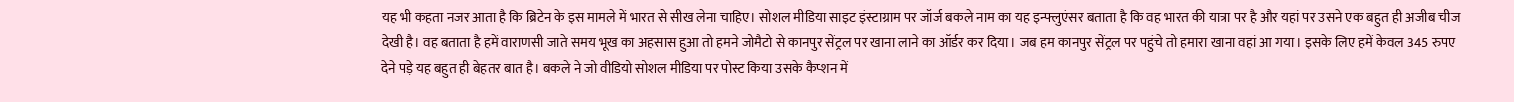यह भी कहता नजर आता है कि ब्रिटेन के इस मामले में भारत से सीख लेना चाहिए। सोशल मीडिया साइट इंस्टाग्राम पर जॉर्ज बकले नाम का यह इन्फ्लुएंसर बताता है कि वह भारत की यात्रा पर है और यहां पर उसने एक बहुत ही अजीब चीज देखी है। वह बताता है हमें वाराणसी जाते समय भूख का अहसास हुआ तो हमने जोमैटो से कानपुर सेंट्रल पर खाना लाने का ऑर्डर कर दिया। जब हम कानपुर सेंट्रल पर पहुंचे तो हमारा खाना वहां आ गया। इसके लिए हमें केवल 345 रुपए देने पड़े यह बहुत ही बेहतर बात है। बकले ने जो वीडियो सोशल मीडिया पर पोस्ट किया उसके कैप्शन में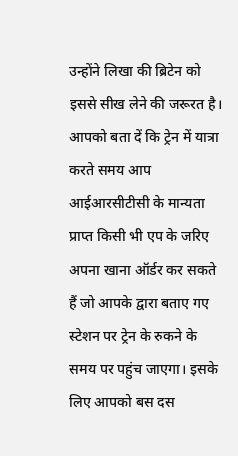उन्होंने लिखा की ब्रिटेन को इससे सीख लेने की जरूरत है। आपको बता दें कि ट्रेन में यात्रा करते समय आप आईआरसीटीसी के मान्यता प्राप्त किसी भी एप के जरिए अपना खाना ऑर्डर कर सकते हैं जो आपके द्वारा बताए गए स्टेशन पर ट्रेन के रुकने के समय पर पहुंच जाएगा। इसके लिए आपको बस दस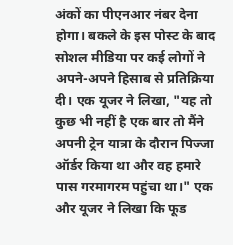अंकों का पीएनआर नंबर देना होगा। बकले के इस पोस्ट के बाद सोशल मीडिया पर कई लोगों ने अपने-अपने हिसाब से प्रतिक्रिया दी। एक यूजर ने लिखा, "यह तो कुछ भी नहीं है एक बार तो मैंने अपनी ट्रेन यात्रा के दौरान पिज्जा ऑर्डर किया था और वह हमारे पास गरमागरम पहुंचा था।" एक और यूजर ने लिखा कि फूड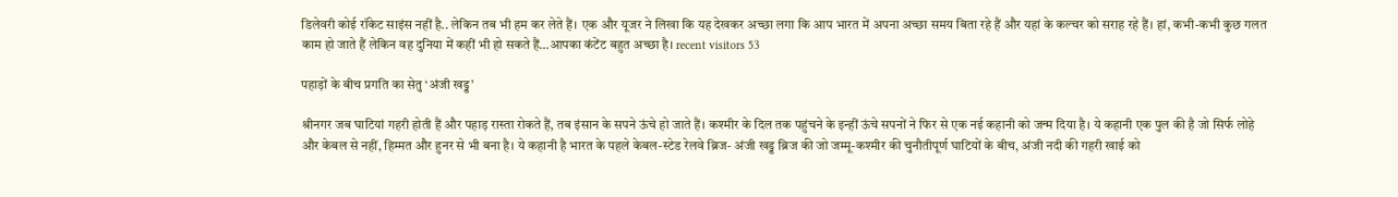डिलेवरी कोई रॉकेट साइंस नहीं है.. लेकिन तब भी हम कर लेते हैं। एक और यूजर ने लिखा कि यह देखकर अच्छा लगा कि आप भारत में अपना अच्छा समय बिता रहे हैं और यहां के कल्चर को सराह रहे हैं। हां, कभी-कभी कुछ गलत काम हो जाते हैं लेकिन वह दुनिया में कहीं भी हो सकते हैं…आपका कंटेंट बहुत अच्छा है। recent visitors 53

पहाड़ों के बीच प्रगति का सेतु ‘अंजी खड्ड’

श्रीनगर जब घाटियां गहरी होती हैं और पहाड़ रास्ता रोकते हैं, तब इंसान के सपने ऊंचे हो जाते हैं। कश्मीर के दिल तक पहुंचने के इन्हीं ऊंचे सपनों ने फिर से एक नई कहानी को जन्म दिया है। ये कहानी एक पुल की है जो सिर्फ लोहे और केबल से नहीं, हिम्मत और हुनर से भी बना है। ये कहानी है भारत के पहले केबल-स्टेड रेलवे ब्रिज- अंजी खड्ड ब्रिज की जो जम्मू-कश्मीर की चुनौतीपूर्ण घाटियों के बीच, अंजी नदी की गहरी खाई को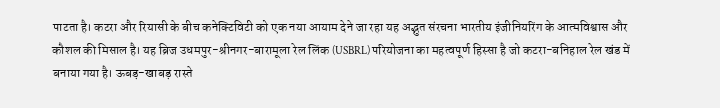पाटता है। कटरा और रियासी के बीच कनेक्टिविटी को एक नया आयाम देने जा रहा यह अद्भुत संरचना भारतीय इंजीनियरिंग के आत्मविश्वास और कौशल की मिसाल है। यह ब्रिज उधमपुर-श्रीनगर-बारामूला रेल लिंक (USBRL) परियोजना का महत्वपूर्ण हिस्सा है जो कटरा-बनिहाल रेल खंड में बनाया गया है। ऊबड़-खाबड़ रास्ते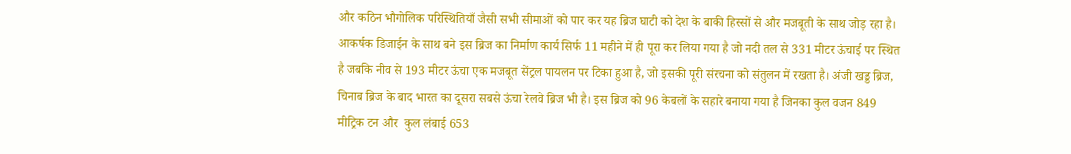और कठिन भौगोलिक परिस्थितियाँ जैसी सभी सीमाओं को पार कर यह ब्रिज घाटी को देश के बाकी हिस्सों से और मजबूती के साथ जोड़ रहा है। आकर्षक डिजाईन के साथ बने इस ब्रिज का निर्माण कार्य सिर्फ 11 महीने में ही पूरा कर लिया गया है जो नदी तल से 331 मीटर ऊंचाई पर स्थित है जबकि नीव से 193 मीटर ऊंचा एक मजबूत सेंट्रल पायलन पर टिका हुआ है, जो इसकी पूरी संरचना को संतुलन में रखता है। अंजी खड्ड ब्रिज, चिनाब ब्रिज के बाद भारत का दूसरा सबसे ऊंचा रेलवे ब्रिज भी है। इस ब्रिज को 96 केबलों के सहारे बनाया गया है जिनका कुल वजन 849 मीट्रिक टन और  कुल लंबाई 653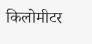किलोमीटर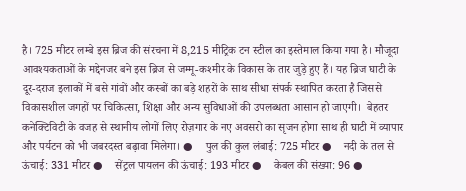है। 725 मीटर लम्बे इस ब्रिज की संरचना में 8,215 मीट्रिक टन स्टील का इस्तेमाल किया गया है। मौजूदा आवश्यकताओं के मद्देनजर बने इस ब्रिज से जम्मू-कश्मीर के विकास के तार जुड़े हुए हैं। यह ब्रिज घाटी के दूर-दराज इलाकों में बसे गांवों और कस्बों का बड़े शहरों के साथ सीधा संपर्क स्थापित करता है जिससे विकासशील जगहों पर चिकित्सा, शिक्षा और अन्य सुविधाओं की उपलब्धता आसान हो जाएगी।  बेहतर कनेक्टिविटी के वजह से स्थानीय लोगों लिए रोज़गार के नए अवसरो का सृजन होगा साथ ही घाटी में व्यापार और पर्यटन को भी जबरदस्त बढ़ावा मिलेगा। ●    पुल की कुल लंबाई: 725 मीटर ●    नदी के तल से ऊंचाई: 331 मीटर ●    सेंट्रल पायलन की ऊंचाई: 193 मीटर ●    केबल की संख्या: 96 ●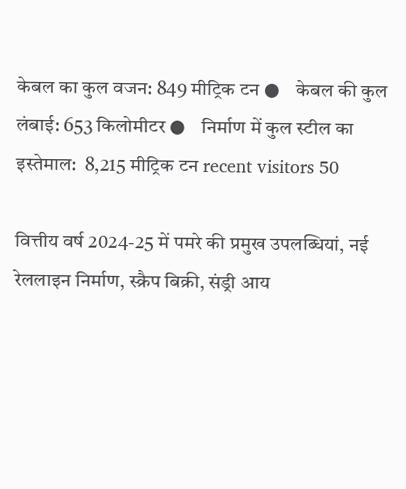केबल का कुल वजन: 849 मीट्रिक टन ●    केबल की कुल लंबाई: 653 किलोमीटर ●    निर्माण में कुल स्टील का इस्तेमाल:  8,215 मीट्रिक टन recent visitors 50

वित्तीय वर्ष 2024-25 में पमरे की प्रमुख उपलब्धियां, नई रेललाइन निर्माण, स्क्रैप बिक्री, संड्री आय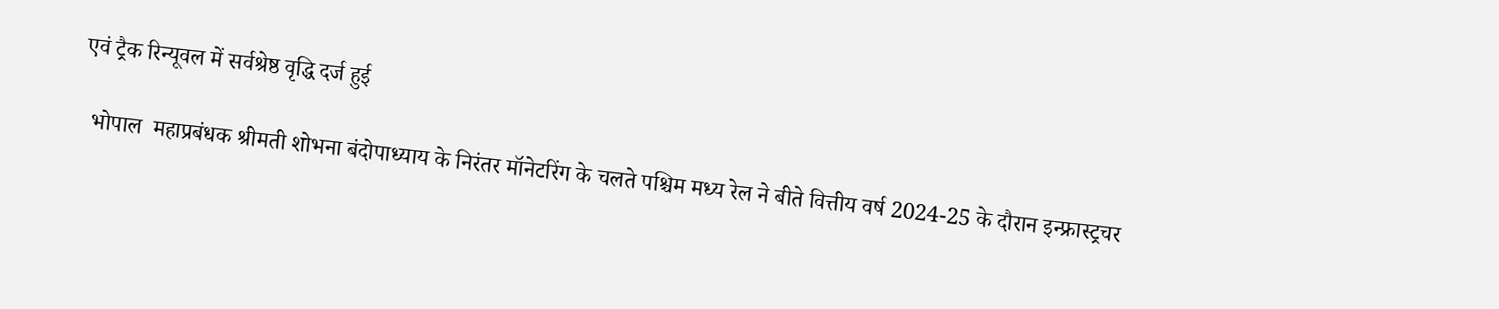एवं ट्रैक रिन्यूवल में सर्वश्रेष्ठ वृद्धि दर्ज हुई

  भोपाल  महाप्रबंधक श्रीमती शोभना बंदोपाध्याय के निरंतर मॉनेटरिंग के चलते पश्चिम मध्य रेल ने बीते वित्तीय वर्ष 2024-25 के दौरान इन्फ्रास्ट्रचर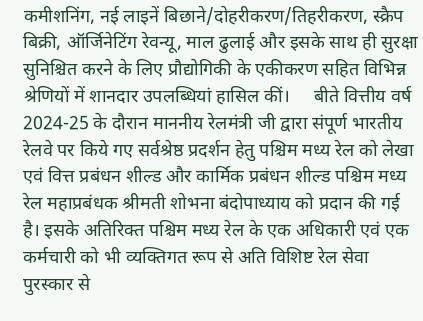कमीशनिंग, नई लाइनें बिछाने/दोहरीकरण/तिहरीकरण, स्क्रैप बिक्री, ऑर्जिनेटिंग रेवन्यू, माल ढुलाई और इसके साथ ही सुरक्षा सुनिश्चित करने के लिए प्रौद्योगिकी के एकीकरण सहित विभिन्न श्रेणियों में शानदार उपलब्धियां हासिल कीं।     बीते वित्तीय वर्ष 2024-25 के दौरान माननीय रेलमंत्री जी द्वारा संपूर्ण भारतीय रेलवे पर किये गए सर्वश्रेष्ठ प्रदर्शन हेतु पश्चिम मध्य रेल को लेखा एवं वित्त प्रबंधन शील्ड और कार्मिक प्रबंधन शील्ड पश्चिम मध्य रेल महाप्रबंधक श्रीमती शोभना बंदोपाध्याय को प्रदान की गई है। इसके अतिरिक्त पश्चिम मध्य रेल के एक अधिकारी एवं एक कर्मचारी को भी व्यक्तिगत रूप से अति विशिष्ट रेल सेवा पुरस्कार से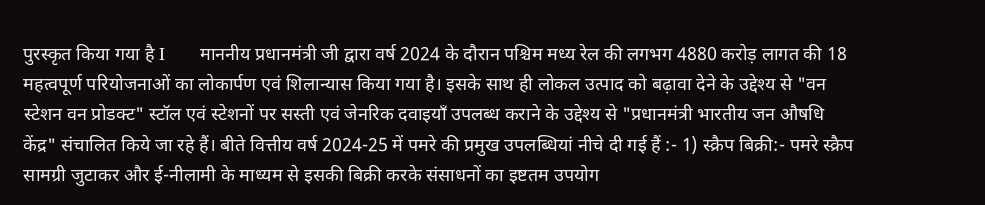पुरस्कृत किया गया है I       माननीय प्रधानमंत्री जी द्वारा वर्ष 2024 के दौरान पश्चिम मध्य रेल की लगभग 4880 करोड़ लागत की 18 महत्वपूर्ण परियोजनाओं का लोकार्पण एवं शिलान्यास किया गया है। इसके साथ ही लोकल उत्पाद को बढ़ावा देने के उद्देश्य से "वन स्टेशन वन प्रोडक्ट" स्टॉल एवं स्टेशनों पर सस्ती एवं जेनरिक दवाइयाँ उपलब्ध कराने के उद्देश्य से "प्रधानमंत्री भारतीय जन औषधि केंद्र" संचालित किये जा रहे हैं। बीते वित्तीय वर्ष 2024-25 में पमरे की प्रमुख उपलब्धियां नीचे दी गई हैं :- 1) स्क्रैप बिक्री:- पमरे स्क्रैप सामग्री जुटाकर और ई-नीलामी के माध्यम से इसकी बिक्री करके संसाधनों का इष्टतम उपयोग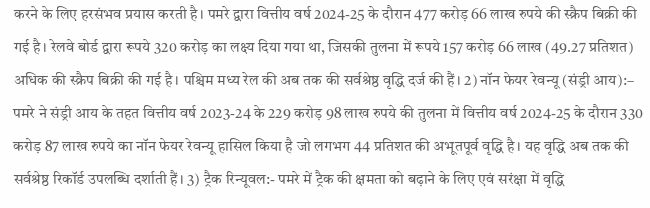करने के लिए हरसंभव प्रयास करती है। पमरे द्वारा वित्तीय वर्ष 2024-25 के दौरान 477 करोड़ 66 लाख रुपये की स्क्रैप बिक्री की गई है। रेलवे बोर्ड द्वारा रूपये 320 करोड़ का लक्ष्य दिया गया था, जिसकी तुलना में रूपये 157 करोड़ 66 लाख (49.27 प्रतिशत) अधिक की स्क्रैप बिक्री की गई है। पश्चिम मध्य रेल की अब तक की सर्वश्रेष्ठ वृद्धि दर्ज की हैं। 2) नॉन फेयर रेवन्यू (संड्री आय):– पमरे ने संड्री आय के तहत वित्तीय वर्ष 2023-24 के 229 करोड़ 98 लाख रुपये की तुलना में वित्तीय वर्ष 2024-25 के दौरान 330 करोड़ 87 लाख रुपये का नॉन फेयर रेवन्यू हासिल किया है जो लगभग 44 प्रतिशत की अभूतपूर्व वृद्धि है। यह वृद्धि अब तक की सर्वश्रेष्ठ रिकॉर्ड उपलब्धि दर्शाती हैं। 3) ट्रैक रिन्यूवल:- पमरे में ट्रैक की क्षमता को बढ़ाने के लिए एवं सरंक्षा में वृद्धि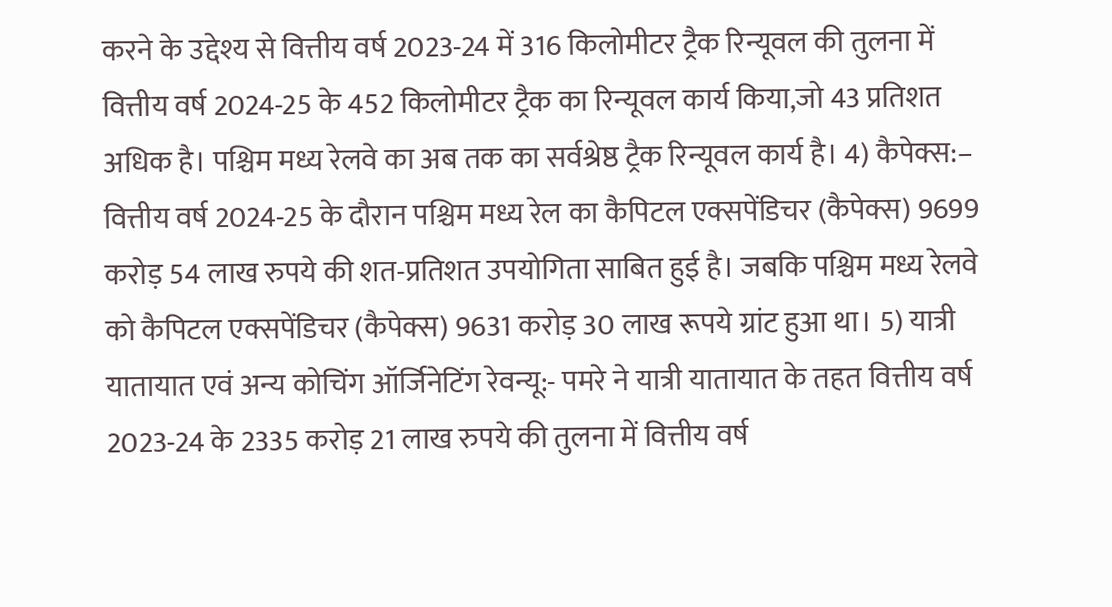करने के उद्देश्य से वित्तीय वर्ष 2023-24 में 316 किलोमीटर ट्रैक रिन्यूवल की तुलना में वित्तीय वर्ष 2024-25 के 452 किलोमीटर ट्रैक का रिन्यूवल कार्य किया,जो 43 प्रतिशत अधिक है। पश्चिम मध्य रेलवे का अब तक का सर्वश्रेष्ठ ट्रैक रिन्यूवल कार्य है। 4) कैपेक्स:– वित्तीय वर्ष 2024-25 के दौरान पश्चिम मध्य रेल का कैपिटल एक्सपेंडिचर (कैपेक्स) 9699 करोड़ 54 लाख रुपये की शत-प्रतिशत उपयोगिता साबित हुई है। जबकि पश्चिम मध्य रेलवे को कैपिटल एक्सपेंडिचर (कैपेक्स) 9631 करोड़ 30 लाख रूपये ग्रांट हुआ था। 5) यात्री यातायात एवं अन्य कोचिंग ऑर्जिनेटिंग रेवन्यू:- पमरे ने यात्री यातायात के तहत वित्तीय वर्ष 2023-24 के 2335 करोड़ 21 लाख रुपये की तुलना में वित्तीय वर्ष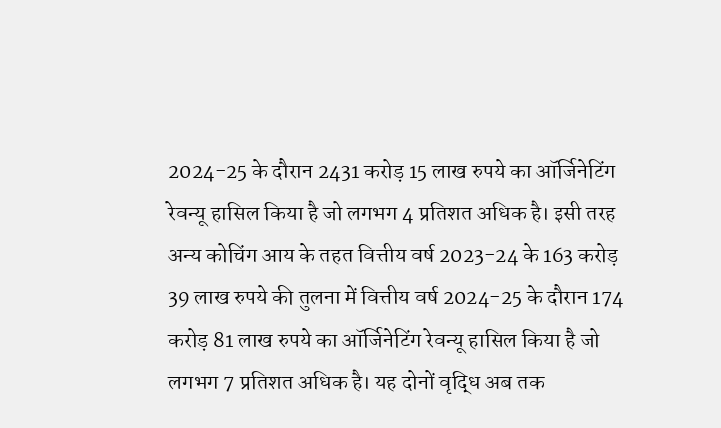2024-25 के दौरान 2431 करोड़ 15 लाख रुपये का ऑर्जिनेटिंग रेवन्यू हासिल किया है जो लगभग 4 प्रतिशत अधिक है। इसी तरह अन्य कोचिंग आय के तहत वित्तीय वर्ष 2023-24 के 163 करोड़ 39 लाख रुपये की तुलना में वित्तीय वर्ष 2024-25 के दौरान 174 करोड़ 81 लाख रुपये का ऑर्जिनेटिंग रेवन्यू हासिल किया है जो लगभग 7 प्रतिशत अधिक है। यह दोनों वृद्धि अब तक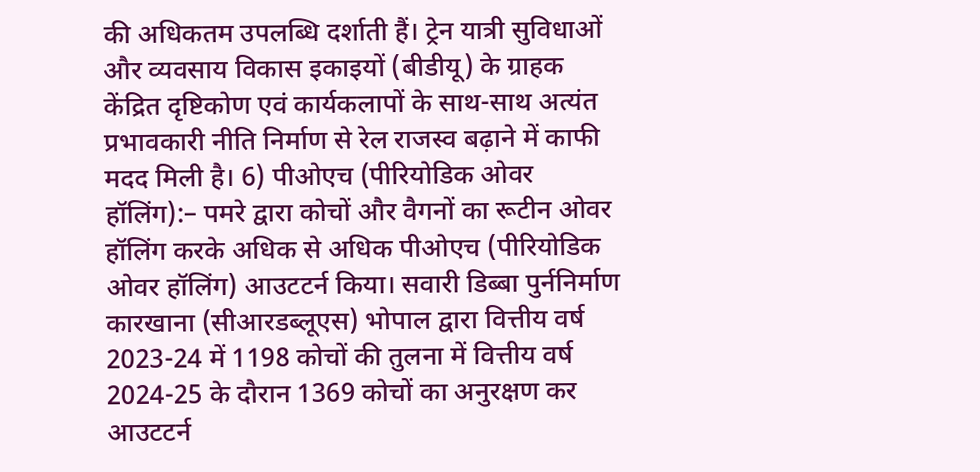की अधिकतम उपलब्धि दर्शाती हैं। ट्रेन यात्री सुविधाओं और व्यवसाय विकास इकाइयों (बीडीयू) के ग्राहक केंद्रित दृष्टिकोण एवं कार्यकलापों के साथ-साथ अत्‍यंत प्रभावकारी नीति निर्माण से रेल राजस्व बढ़ाने में काफी मदद मिली है। 6) पीओएच (पीरियोडिक ओवर हॉलिंग):– पमरे द्वारा कोचों और वैगनों का रूटीन ओवर हॉलिंग करके अधिक से अधिक पीओएच (पीरियोडिक ओवर हॉलिंग) आउटटर्न किया। सवारी डिब्बा पुर्ननिर्माण कारखाना (सीआरडब्लूएस) भोपाल द्वारा वित्तीय वर्ष 2023-24 में 1198 कोचों की तुलना में वित्तीय वर्ष 2024-25 के दौरान 1369 कोचों का अनुरक्षण कर आउटटर्न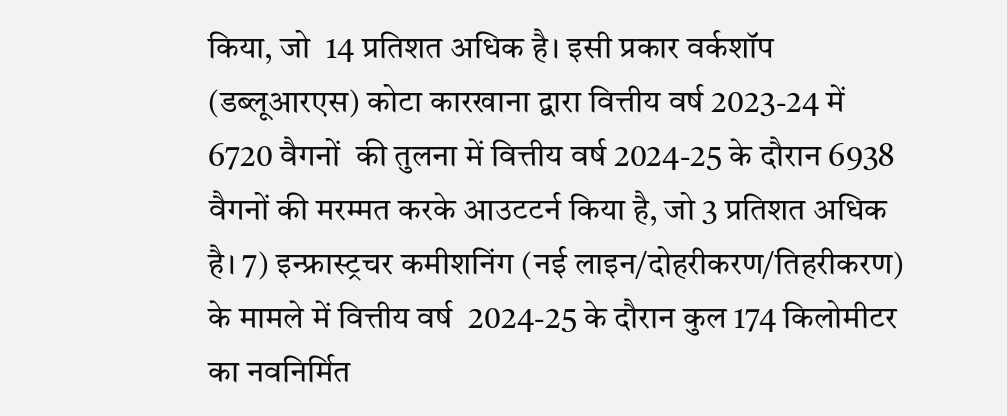किया, जो  14 प्रतिशत अधिक है। इसी प्रकार वर्कशॉप (डब्लूआरएस) कोटा कारखाना द्वारा वित्तीय वर्ष 2023-24 में 6720 वैगनों  की तुलना में वित्तीय वर्ष 2024-25 के दौरान 6938 वैगनों की मरम्मत करके आउटटर्न किया है, जो 3 प्रतिशत अधिक है। 7) इन्फ्रास्ट्रचर कमीशनिंग (नई लाइन/दोहरीकरण/तिहरीकरण) के मामले में वित्तीय वर्ष  2024-25 के दौरान कुल 174 किलोमीटर का नवनिर्मित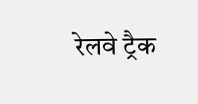रेलवे ट्रैक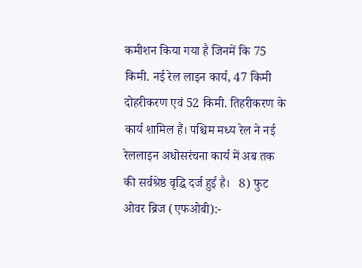कमीशन किया गया है जिनमें कि 75 किमी. नई रेल लाइन कार्य, 47 किमी दोहरीकरण एवं 52 किमी. तिहरीकरण के कार्य शामिल हैं। पश्चिम मध्य रेल ने नई रेललाइन अधोसरंचना कार्य में अब तक की सर्वश्रेष्ठ वृद्धि दर्ज हुई है।   8) फुट ओवर ब्रिज (एफओबी):-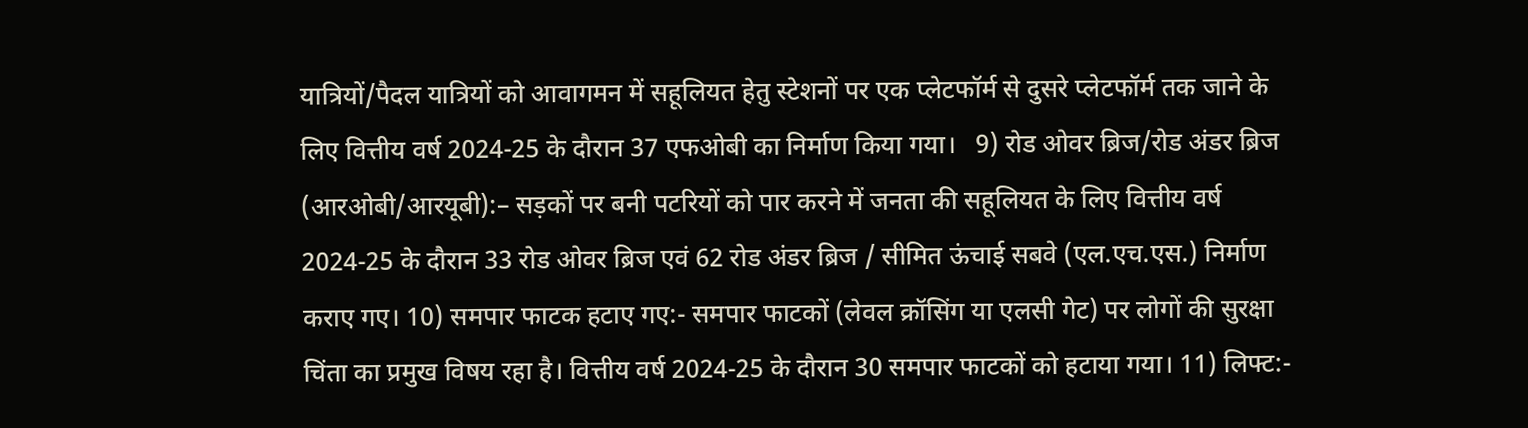यात्रि‍यों/पैदल यात्रि‍यों को आवागमन में सहूलियत हेतु स्टेशनों पर एक प्लेटफॉर्म से दुसरे प्लेटफॉर्म तक जाने के लिए वित्तीय वर्ष 2024-25 के दौरान 37 एफओबी का निर्माण किया गया।   9) रोड ओवर ब्रिज/रोड अंडर ब्रिज (आरओबी/आरयूबी):– सड़कों पर बनी पटरियों को पार करने में जनता की सहूलियत के लिए वित्तीय वर्ष 2024-25 के दौरान 33 रोड ओवर ब्रिज एवं 62 रोड अंडर ब्रिज / सीमित ऊंचाई सबवे (एल.एच.एस.) निर्माण कराए गए। 10) समपार फाटक हटाए गए:- समपार फाटकों (लेवल क्रॉसिंग या एलसी गेट) पर लोगों की सुरक्षा चिंता का प्रमुख विषय रहा है। वित्तीय वर्ष 2024-25 के दौरान 30 समपार फाटकों को हटाया गया। 11) लिफ्ट:-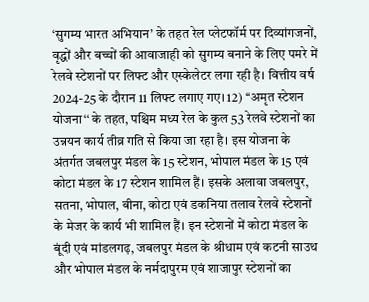‘सुगम्य भारत अभियान’ के तहत रेल प्लेटफॉर्म पर दिव्यांगजनों, वृद्धों और बच्चों की आवाजाही को सुगम्‍य बनाने के लिए पमरे में रेलवे स्टेशनों पर लिफ्ट और एस्केलेटर लगा रही है। वित्तीय वर्ष 2024-25 के दौरान 11 लिफ्ट लगाए गए। 12) ‘‘अमृत स्टेशन योजना‘‘ के तहत, पश्चिम मध्य रेल के कुल 53 रेलवे स्टेशनों का उन्नयन कार्य तीव्र गति से किया जा रहा है। इस योजना के अंतर्गत जबलपुर मंडल के 15 स्टेशन, भोपाल मंडल के 15 एवं कोटा मंडल के 17 स्टेशन शामिल हैं। इसके अलावा जबलपुर, सतना, भोपाल, बीना, कोटा एवं डकनिया तलाव रेलवे स्टेशनों के मेजर के कार्य भी शामिल हैं। इन स्टेशनों में कोटा मंडल के बूंदी एवं मांडलगढ़, जबलपुर मंडल के श्रीधाम एवं कटनी साउथ और भोपाल मंडल के नर्मदापुरम एवं शाजापुर स्टेशनों का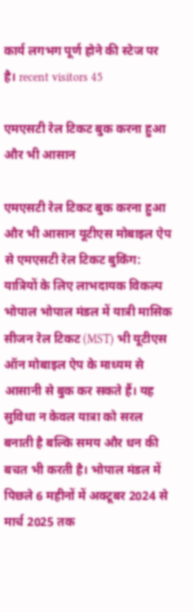कार्य लगभग पूर्ण होने की स्टेज पर है। recent visitors 45

एमएसटी रेल टिकट बुक करना हुआ और भी आसान

एमएसटी रेल टिकट बुक करना हुआ और भी आसान यूटीएस मोबाइल ऐप से एमएसटी रेल टिकट बुकिंग: यात्रियों के लिए लाभदायक विकल्प भोपाल भोपाल मंडल में यात्री मासिक सीजन रेल टिकट (MST) भी यूटीएस ऑन मोबाइल ऐप के माध्यम से आसानी से बुक कर सकते हैं। यह सुविधा न केवल यात्रा को सरल बनाती है बल्कि समय और धन की बचत भी करती है। भोपाल मंडल में पिछले 6 महीनों में अक्टूबर 2024 से मार्च 2025 तक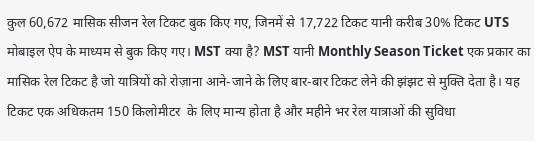कुल 60,672 मासिक सीजन रेल टिकट बुक किए गए, जिनमें से 17,722 टिकट यानी करीब 30% टिकट UTS मोबाइल ऐप के माध्यम से बुक किए गए। MST क्या है? MST यानी Monthly Season Ticket एक प्रकार का मासिक रेल टिकट है जो यात्रियों को रोज़ाना आने-जाने के लिए बार-बार टिकट लेने की झंझट से मुक्ति देता है। यह टिकट एक अधिकतम 150 किलोमीटर  के लिए मान्य होता है और महीने भर रेल यात्राओं की सुविधा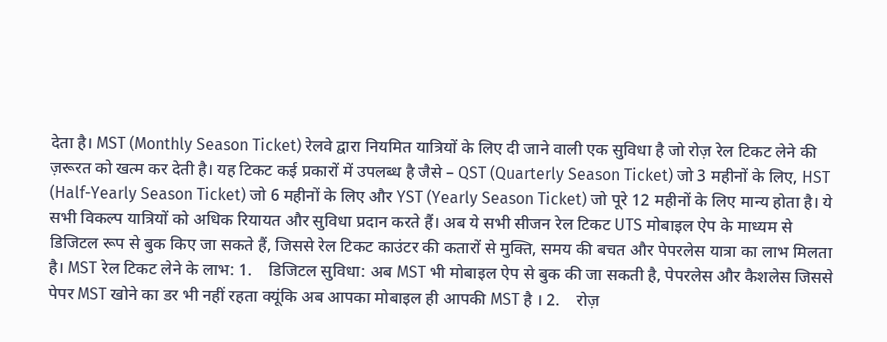देता है। MST (Monthly Season Ticket) रेलवे द्वारा नियमित यात्रियों के लिए दी जाने वाली एक सुविधा है जो रोज़ रेल टिकट लेने की ज़रूरत को खत्म कर देती है। यह टिकट कई प्रकारों में उपलब्ध है जैसे – QST (Quarterly Season Ticket) जो 3 महीनों के लिए, HST (Half-Yearly Season Ticket) जो 6 महीनों के लिए और YST (Yearly Season Ticket) जो पूरे 12 महीनों के लिए मान्य होता है। ये सभी विकल्प यात्रियों को अधिक रियायत और सुविधा प्रदान करते हैं। अब ये सभी सीजन रेल टिकट UTS मोबाइल ऐप के माध्यम से डिजिटल रूप से बुक किए जा सकते हैं, जिससे रेल टिकट काउंटर की कतारों से मुक्ति, समय की बचत और पेपरलेस यात्रा का लाभ मिलता है। MST रेल टिकट लेने के लाभ: 1.    डिजिटल सुविधा: अब MST भी मोबाइल ऐप से बुक की जा सकती है, पेपरलेस और कैशलेस जिससे पेपर MST खोने का डर भी नहीं रहता क्यूंकि अब आपका मोबाइल ही आपकी MST है । 2.    रोज़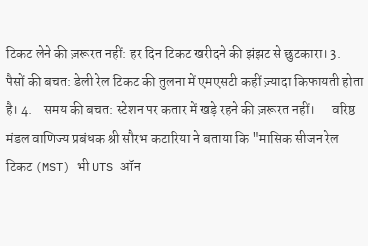टिकट लेने की ज़रूरत नहीं: हर दिन टिकट खरीदने की झंझट से छुटकारा। 3.    पैसों की बचत: डेली रेल टिकट की तुलना में एमएसटी कहीं ज़्यादा किफायती होता है। 4.    समय की बचत: स्टेशन पर कतार में खड़े रहने की ज़रूरत नहीं।      वरिष्ठ मंडल वाणिज्य प्रबंधक श्री सौरभ कटारिया ने बताया कि "मासिक सीजन रेल टिकट (MST) भी UTS ऑन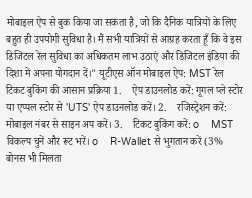मोबाइल ऐप से बुक किया जा सकता है, जो कि दैनिक यात्रियों के लिए बहुत ही उपयोगी सुविधा है। मैं सभी यात्रियों से आग्रह करता हूँ कि वे इस डिजिटल रेल सुविधा का अधिकतम लाभ उठाएं और डिजिटल इंडिया की दिशा में अपना योगदान दें।" यूटीएस ऑन मोबाइल ऐप: MST रेल टिकट बुकिंग की आसान प्रक्रिया 1.    ऐप डाउनलोड करें: गूगल प्ले स्टोर या एप्पल स्टोर से 'UTS' ऐप डाउनलोड करें। 2.    रजिस्ट्रेशन करें: मोबाइल नंबर से साइन अप करें। 3.    टिकट बुकिंग करें: o    MST विकल्प चुनें और रूट भरें। o    R-Wallet से भुगतान करें (3% बोनस भी मिलता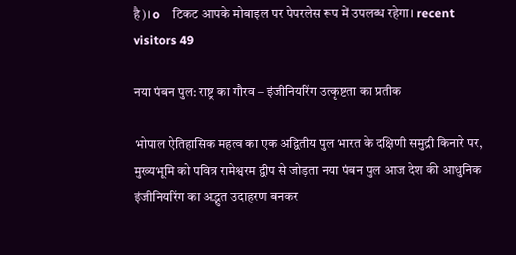है)। o    टिकट आपके मोबाइल पर पेपरलेस रूप में उपलब्ध रहेगा। recent visitors 49

नया पंबन पुल: राष्ट्र का गौरव – इंजीनियरिंग उत्कृष्टता का प्रतीक

भोपाल ऐतिहासिक महत्व का एक अद्वितीय पुल भारत के दक्षिणी समुद्री किनारे पर, मुख्यभूमि को पवित्र रामेश्वरम द्वीप से जोड़ता नया पंबन पुल आज देश की आधुनिक इंजीनियरिंग का अद्भुत उदाहरण बनकर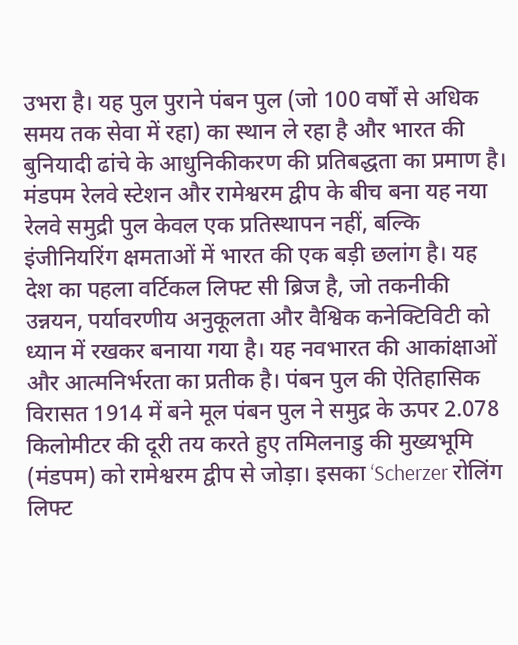उभरा है। यह पुल पुराने पंबन पुल (जो 100 वर्षों से अधिक समय तक सेवा में रहा) का स्थान ले रहा है और भारत की बुनियादी ढांचे के आधुनिकीकरण की प्रतिबद्धता का प्रमाण है। मंडपम रेलवे स्टेशन और रामेश्वरम द्वीप के बीच बना यह नया रेलवे समुद्री पुल केवल एक प्रतिस्थापन नहीं, बल्कि इंजीनियरिंग क्षमताओं में भारत की एक बड़ी छलांग है। यह देश का पहला वर्टिकल लिफ्ट सी ब्रिज है, जो तकनीकी उन्नयन, पर्यावरणीय अनुकूलता और वैश्विक कनेक्टिविटी को ध्यान में रखकर बनाया गया है। यह नवभारत की आकांक्षाओं और आत्मनिर्भरता का प्रतीक है। पंबन पुल की ऐतिहासिक विरासत 1914 में बने मूल पंबन पुल ने समुद्र के ऊपर 2.078 किलोमीटर की दूरी तय करते हुए तमिलनाडु की मुख्यभूमि (मंडपम) को रामेश्वरम द्वीप से जोड़ा। इसका ‘Scherzer रोलिंग लिफ्ट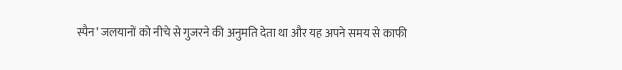स्पैन’ जलयानों को नीचे से गुजरने की अनुमति देता था और यह अपने समय से काफी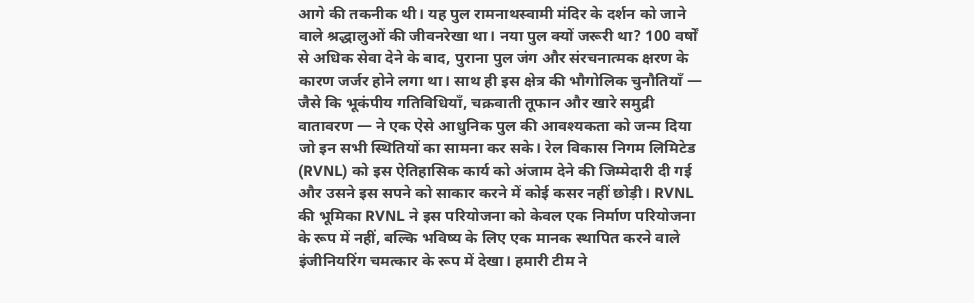आगे की तकनीक थी। यह पुल रामनाथस्वामी मंदिर के दर्शन को जाने वाले श्रद्धालुओं की जीवनरेखा था। नया पुल क्यों जरूरी था? 100 वर्षों से अधिक सेवा देने के बाद, पुराना पुल जंग और संरचनात्मक क्षरण के कारण जर्जर होने लगा था। साथ ही इस क्षेत्र की भौगोलिक चुनौतियाँ — जैसे कि भूकंपीय गतिविधियाँ, चक्रवाती तूफान और खारे समुद्री वातावरण — ने एक ऐसे आधुनिक पुल की आवश्यकता को जन्म दिया जो इन सभी स्थितियों का सामना कर सके। रेल विकास निगम लिमिटेड (RVNL) को इस ऐतिहासिक कार्य को अंजाम देने की जिम्मेदारी दी गई और उसने इस सपने को साकार करने में कोई कसर नहीं छोड़ी। RVNL की भूमिका RVNL ने इस परियोजना को केवल एक निर्माण परियोजना के रूप में नहीं, बल्कि भविष्य के लिए एक मानक स्थापित करने वाले इंजीनियरिंग चमत्कार के रूप में देखा। हमारी टीम ने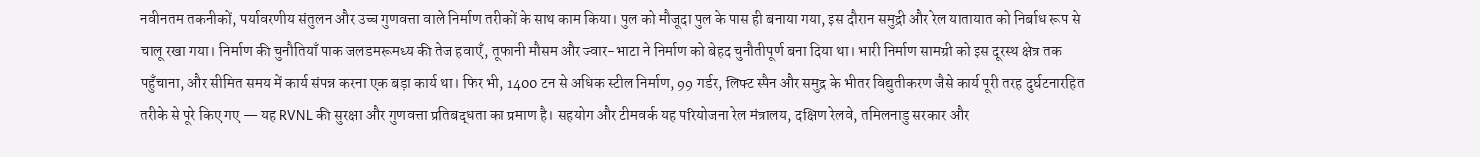नवीनतम तकनीकों, पर्यावरणीय संतुलन और उच्च गुणवत्ता वाले निर्माण तरीकों के साथ काम किया। पुल को मौजूदा पुल के पास ही बनाया गया, इस दौरान समुद्री और रेल यातायात को निर्बाध रूप से चालू रखा गया। निर्माण की चुनौतियाँ पाक जलडमरूमध्य की तेज हवाएँ, तूफानी मौसम और ज्वार-भाटा ने निर्माण को बेहद चुनौतीपूर्ण बना दिया था। भारी निर्माण सामग्री को इस दूरस्थ क्षेत्र तक पहुँचाना, और सीमित समय में कार्य संपन्न करना एक बड़ा कार्य था। फिर भी, 1400 टन से अधिक स्टील निर्माण, 99 गर्डर, लिफ्ट स्पैन और समुद्र के भीतर विद्युतीकरण जैसे कार्य पूरी तरह दुर्घटनारहित तरीके से पूरे किए गए — यह RVNL की सुरक्षा और गुणवत्ता प्रतिबद्धता का प्रमाण है। सहयोग और टीमवर्क यह परियोजना रेल मंत्रालय, दक्षिण रेलवे, तमिलनाडु सरकार और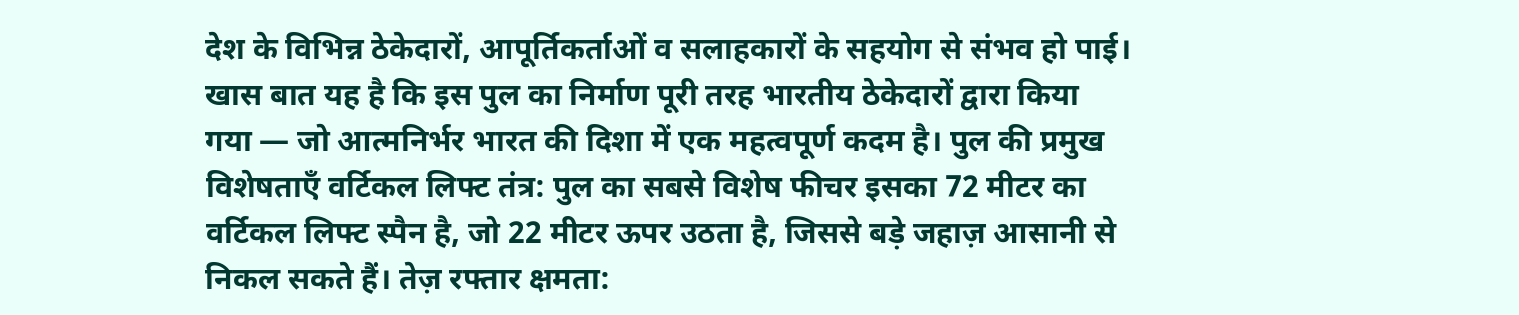देश के विभिन्न ठेकेदारों, आपूर्तिकर्ताओं व सलाहकारों के सहयोग से संभव हो पाई। खास बात यह है कि इस पुल का निर्माण पूरी तरह भारतीय ठेकेदारों द्वारा किया गया — जो आत्मनिर्भर भारत की दिशा में एक महत्वपूर्ण कदम है। पुल की प्रमुख विशेषताएँ वर्टिकल लिफ्ट तंत्र: पुल का सबसे विशेष फीचर इसका 72 मीटर का वर्टिकल लिफ्ट स्पैन है, जो 22 मीटर ऊपर उठता है, जिससे बड़े जहाज़ आसानी से निकल सकते हैं। तेज़ रफ्तार क्षमता: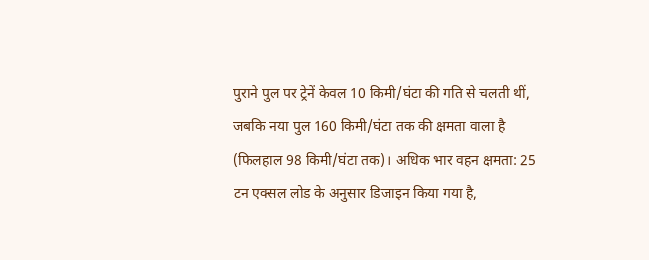पुराने पुल पर ट्रेनें केवल 10 किमी/घंटा की गति से चलती थीं, जबकि नया पुल 160 किमी/घंटा तक की क्षमता वाला है (फिलहाल 98 किमी/घंटा तक)। अधिक भार वहन क्षमता: 25 टन एक्सल लोड के अनुसार डिजाइन किया गया है,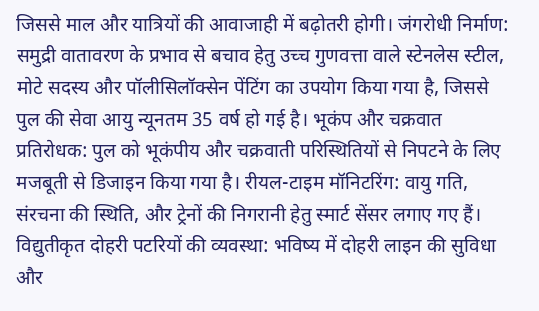जिससे माल और यात्रियों की आवाजाही में बढ़ोतरी होगी। जंगरोधी निर्माण: समुद्री वातावरण के प्रभाव से बचाव हेतु उच्च गुणवत्ता वाले स्टेनलेस स्टील, मोटे सदस्य और पॉलीसिलॉक्सेन पेंटिंग का उपयोग किया गया है, जिससे पुल की सेवा आयु न्यूनतम 35 वर्ष हो गई है। भूकंप और चक्रवात प्रतिरोधक: पुल को भूकंपीय और चक्रवाती परिस्थितियों से निपटने के लिए मजबूती से डिजाइन किया गया है। रीयल-टाइम मॉनिटरिंग: वायु गति, संरचना की स्थिति, और ट्रेनों की निगरानी हेतु स्मार्ट सेंसर लगाए गए हैं। विद्युतीकृत दोहरी पटरियों की व्यवस्था: भविष्य में दोहरी लाइन की सुविधा और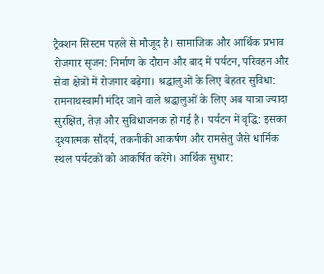ट्रैक्शन सिस्टम पहले से मौजूद है। सामाजिक और आर्थिक प्रभाव रोजगार सृजन: निर्माण के दौरान और बाद में पर्यटन, परिवहन और सेवा क्षेत्रों में रोजगार बढ़ेगा। श्रद्धालुओं के लिए बेहतर सुविधा: रामनाथस्वामी मंदिर जाने वाले श्रद्धालुओं के लिए अब यात्रा ज्यादा सुरक्षित, तेज़ और सुविधाजनक हो गई है। पर्यटन में वृद्धि: इसका दृश्यात्मक सौंदर्य, तकनीकी आकर्षण और रामसेतु जैसे धार्मिक स्थल पर्यटकों को आकर्षित करेंगे। आर्थिक सुधार: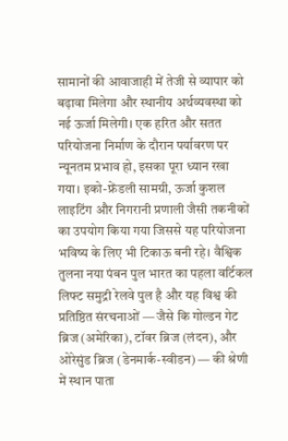सामानों की आवाजाही में तेजी से व्यापार को बढ़ावा मिलेगा और स्थानीय अर्थव्यवस्था को नई ऊर्जा मिलेगी। एक हरित और सतत परियोजना निर्माण के दौरान पर्यावरण पर न्यूनतम प्रभाव हो, इसका पूरा ध्यान रखा गया। इको-फ्रेंडली सामग्री, ऊर्जा कुशल लाइटिंग और निगरानी प्रणाली जैसी तकनीकों का उपयोग किया गया जिससे यह परियोजना भविष्य के लिए भी टिकाऊ बनी रहे। वैश्विक तुलना नया पंबन पुल भारत का पहला वर्टिकल लिफ्ट समुद्री रेलवे पुल है और यह विश्व की प्रतिष्ठित संरचनाओं — जैसे कि गोल्डन गेट ब्रिज (अमेरिका), टॉवर ब्रिज (लंदन), और ओरेसुंड ब्रिज (डेनमार्क-स्वीडन) — की श्रेणी में स्थान पाता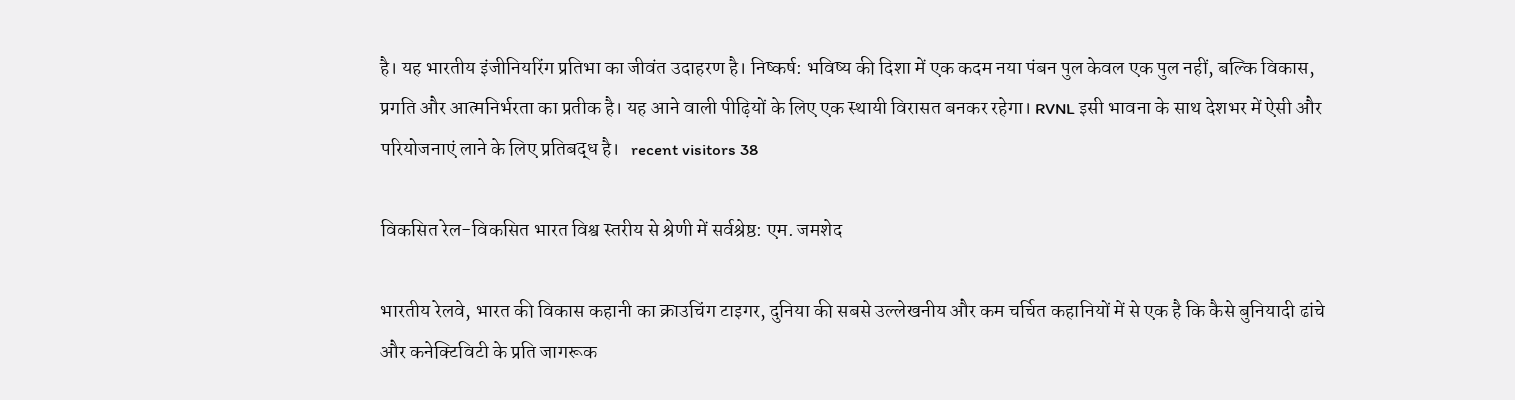है। यह भारतीय इंजीनियरिंग प्रतिभा का जीवंत उदाहरण है। निष्कर्ष: भविष्य की दिशा में एक कदम नया पंबन पुल केवल एक पुल नहीं, बल्कि विकास, प्रगति और आत्मनिर्भरता का प्रतीक है। यह आने वाली पीढ़ियों के लिए एक स्थायी विरासत बनकर रहेगा। RVNL इसी भावना के साथ देशभर में ऐसी और परियोजनाएं लाने के लिए प्रतिबद्ध है।   recent visitors 38

विकसित रेल-विकसित भारत विश्व स्तरीय से श्रेणी में सर्वश्रेष्ठ: एम. जमशेद

भारतीय रेलवे, भारत की विकास कहानी का क्राउचिंग टाइगर, दुनिया की सबसे उल्लेखनीय और कम चर्चित कहानियों में से एक है कि कैसे बुनियादी ढांचे और कनेक्टिविटी के प्रति जागरूक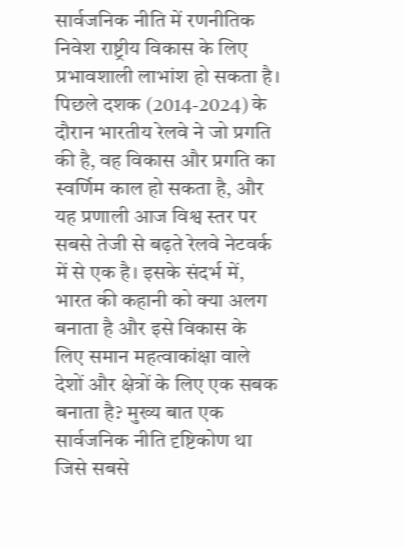सार्वजनिक नीति में रणनीतिक निवेश राष्ट्रीय विकास के लिए प्रभावशाली लाभांश हो सकता है। पिछले दशक (2014-2024) के दौरान भारतीय रेलवे ने जो प्रगति की है, वह विकास और प्रगति का स्वर्णिम काल हो सकता है, और यह प्रणाली आज विश्व स्तर पर सबसे तेजी से बढ़ते रेलवे नेटवर्क में से एक है। इसके संदर्भ में, भारत की कहानी को क्या अलग बनाता है और इसे विकास के लिए समान महत्वाकांक्षा वाले देशों और क्षेत्रों के लिए एक सबक बनाता है? मुख्य बात एक सार्वजनिक नीति दृष्टिकोण था जिसे सबसे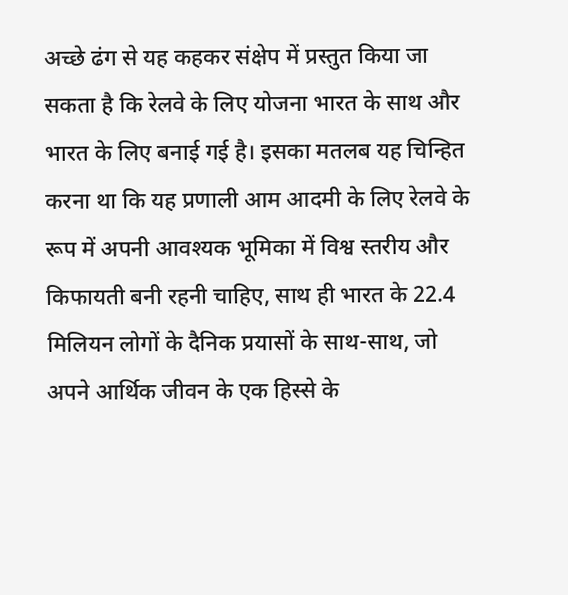अच्छे ढंग से यह कहकर संक्षेप में प्रस्तुत किया जा सकता है कि रेलवे के लिए योजना भारत के साथ और भारत के लिए बनाई गई है। इसका मतलब यह चिन्हित करना था कि यह प्रणाली आम आदमी के लिए रेलवे के रूप में अपनी आवश्यक भूमिका में विश्व स्तरीय और किफायती बनी रहनी चाहिए, साथ ही भारत के 22.4 मिलियन लोगों के दैनिक प्रयासों के साथ-साथ, जो अपने आर्थिक जीवन के एक हिस्से के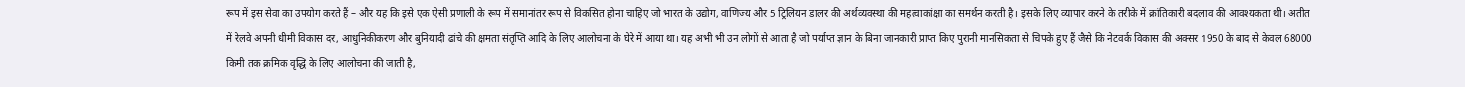रूप में इस सेवा का उपयोग करते हैं – और यह कि इसे एक ऐसी प्रणाली के रूप में समानांतर रूप से विकसित होना चाहिए जो भारत के उद्योग, वाणिज्य और 5 ट्रिलियन डालर की अर्थव्यवस्था की महत्वाकांक्षा का समर्थन करती है। इसके लिए व्यापार करने के तरीके में क्रांतिकारी बदलाव की आवश्यकता थी। अतीत में रेलवे अपनी धीमी विकास दर, आधुनिकीकरण और बुनियादी ढांचे की क्षमता संतृप्ति आदि के लिए आलोचना के घेरे में आया था। यह अभी भी उन लोगों से आता है जो पर्याप्त ज्ञान के बिना जानकारी प्राप्त किए पुरानी मानसिकता से चिपके हुए हैं जैसे कि नेटवर्क विकास की अक्सर 1950 के बाद से केवल 68000 किमी तक क्रमिक वृद्धि के लिए आलोचना की जाती है,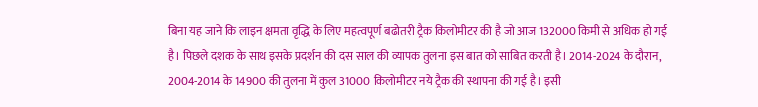बिना यह जाने कि लाइन क्षमता वृद्धि के लिए महत्वपूर्ण बढोतरी ट्रैक किलोमीटर की है जो आज 132000 किमी से अधिक हो गई है। पिछले दशक के साथ इसके प्रदर्शन की दस साल की व्यापक तुलना इस बात को साबित करती है। 2014-2024 के दौरान, 2004-2014 के 14900 की तुलना में कुल 31000 किलोमीटर नये ट्रैक की स्थापना की गई है। इसी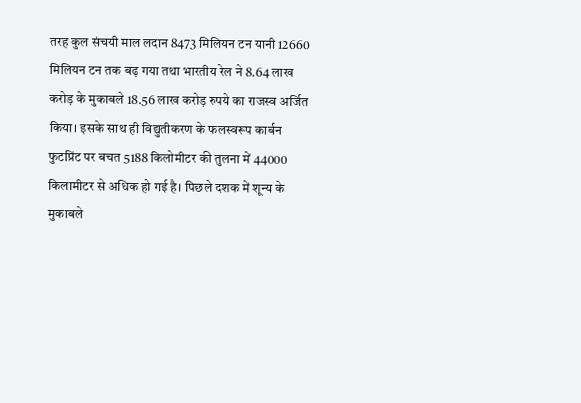तरह कुल संचयी माल लदान 8473 मिलियन टन यानी 12660 मिलियन टन तक बढ़ गया तथा भारतीय रेल ने 8.64 लाख करोड़ के मुकाबले 18.56 लाख करोड़ रुपये का राजस्व अर्जित किया। इसके साथ ही विद्युतीकरण के फलस्वरूप कार्बन फुटप्रिंट पर बचत 5188 किलोमीटर की तुलना में 44000 किलामीटर से अधिक हो गई है। पिछले दशक में शून्य के मुकाबले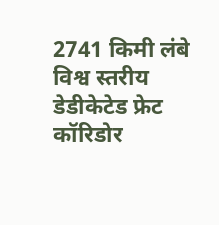2741 किमी लंबे विश्व स्तरीय डेडीकेटेड फ्रेट कॉरिडोर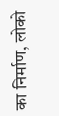का निर्माण, लोको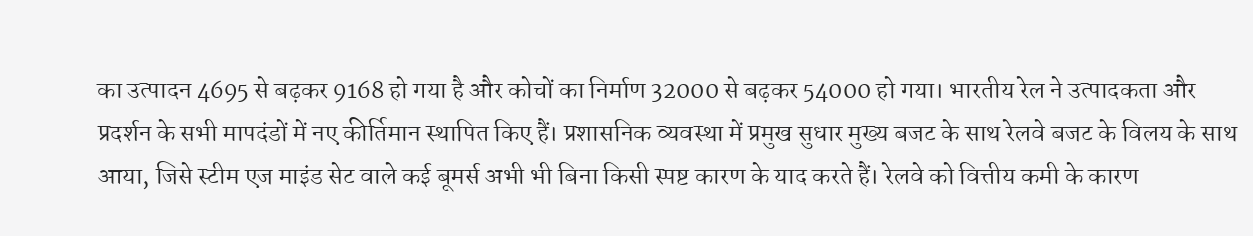का उत्पादन 4695 से बढ़कर 9168 हो गया है और कोचों का निर्माण 32000 से बढ़कर 54000 हो गया। भारतीय रेल ने उत्पादकता और प्रदर्शन के सभी मापदंडों में नए कीर्तिमान स्थापित किए हैं। प्रशासनिक व्यवस्था में प्रमुख सुधार मुख्य बजट के साथ रेलवे बजट के विलय के साथ आया, जिसे स्टीम एज माइंड सेट वाले कई बूमर्स अभी भी बिना किसी स्पष्ट कारण के याद करते हैं। रेलवे को वित्तीय कमी के कारण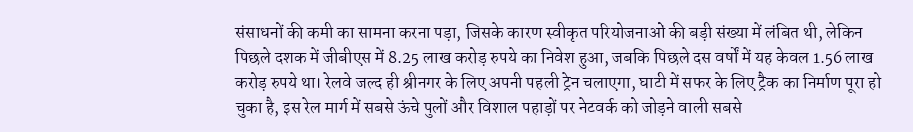संसाधनों की कमी का सामना करना पड़ा, जिसके कारण स्वीकृत परियोजनाओं की बड़ी संख्या में लंबित थी, लेकिन पिछले दशक में जीबीएस में 8.25 लाख करोड़ रुपये का निवेश हुआ, जबकि पिछले दस वर्षों में यह केवल 1.56 लाख करोड़ रुपये था। रेलवे जल्द ही श्रीनगर के लिए अपनी पहली ट्रेन चलाएगा, घाटी में सफर के लिए ट्रैक का निर्माण पूरा हो चुका है, इस रेल मार्ग में सबसे ऊंचे पुलों और विशाल पहाड़ों पर नेटवर्क को जोड़ने वाली सबसे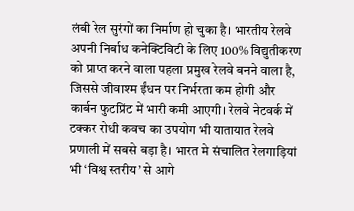लंबी रेल सुरंगों का निर्माण हो चुका है। भारतीय रेलवे अपनी निर्बाध कनेक्टिविटी के लिए 100% विद्युतीकरण को प्राप्त करने वाला पहला प्रमुख रेलवे बनने वाला है, जिससे जीवाश्म ईंधन पर निर्भरता कम होगी और कार्बन फुटप्रिंट में भारी कमी आएगी। रेलवे नेटवर्क में टक्कर रोधी कवच का उपयोग भी यातायात रेलवे प्रणाली में सबसे बड़ा है। भारत मे संचालित रेलगाड़ियां भी ‘विश्व स्तरीय’ से आगे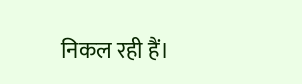निकल रही हैं।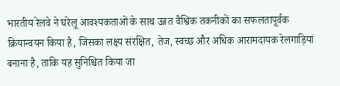भारतीय रेलवे ने घरेलू आवश्यकताओं के साथ उन्नत वैश्विक तकनीकों का सफलतापूर्वक क्रियान्वयन किया है, जिसका लक्ष्य संरक्षित, तेज, स्वच्छ और अधिक आरामदायक रेलगाड़ियां बनाना है, ताकि यह सुनिश्चित किया जा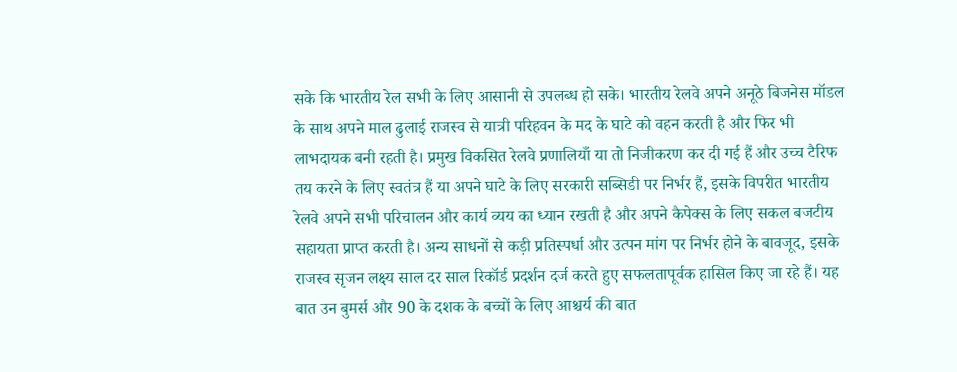सके कि भारतीय रेल सभी के लिए आसानी से उपलब्ध हो सके। भारतीय रेलवे अपने अनूठे बिजनेस मॉडल के साथ अपने माल ढुलाई राजस्व से यात्री परिहवन के मद के घाटे को वहन करती है और फिर भी लाभदायक बनी रहती है। प्रमुख विकसित रेलवे प्रणालियाँ या तो निजीकरण कर दी गई हैं और उच्च टैरिफ तय करने के लिए स्वतंत्र हैं या अपने घाटे के लिए सरकारी सब्सिडी पर निर्भर हैं, इसके विपरीत भारतीय रेलवे अपने सभी परिचालन और कार्य व्यय का ध्यान रखती है और अपने कैपेक्स के लिए सकल बजटीय सहायता प्राप्त करती है। अन्य साधनों से कड़ी प्रतिस्पर्धा और उत्पन मांग पर निर्भर होने के बावजूद, इसके राजस्व सृजन लक्ष्य साल दर साल रिकॉर्ड प्रदर्शन दर्ज करते हुए सफलतापूर्वक हासिल किए जा रहे हैं। यह बात उन बुमर्स और 90 के दशक के बच्चों के लिए आश्चर्य की बात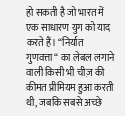हो सकती है जो भारत में एक साधारण युग को याद करते हैं। “निर्यात गुणवत्ता“ का लेबल लगाने वाली किसी भी चीज़ की कीमत प्रीमियम हुआ करती थी, जबकि सबसे अच्छे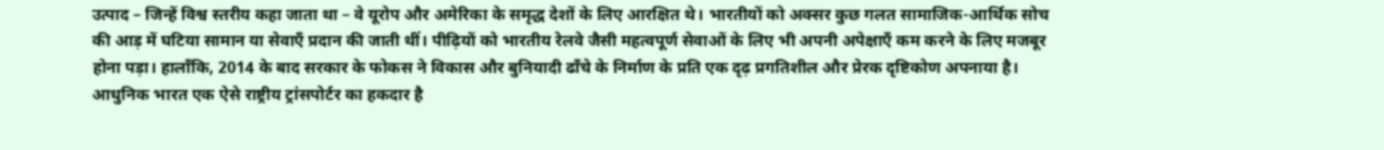उत्पाद – जिन्हें विश्व स्तरीय कहा जाता था – वे यूरोप और अमेरिका के समृद्ध देशों के लिए आरक्षित थे। भारतीयों को अक्सर कुछ गलत सामाजिक-आर्थिक सोच की आड़ में घटिया सामान या सेवाएँ प्रदान की जाती थीं। पीढ़ियों को भारतीय रेलवे जैसी महत्वपूर्ण सेवाओं के लिए भी अपनी अपेक्षाएँ कम करने के लिए मजबूर होना पड़ा। हालाँकि, 2014 के बाद सरकार के फोकस ने विकास और बुनियादी ढाँचे के निर्माण के प्रति एक दृढ़ प्रगतिशील और प्रेरक दृष्टिकोण अपनाया है। आधुनिक भारत एक ऐसे राष्ट्रीय ट्रांसपोर्टर का हकदार है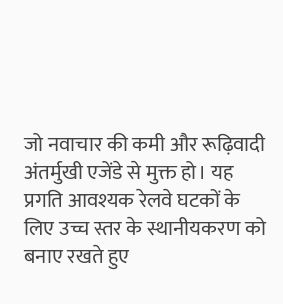जो नवाचार की कमी और रूढ़िवादी अंतर्मुखी एजेंडे से मुक्त हो। यह प्रगति आवश्यक रेलवे घटकों के लिए उच्च स्तर के स्थानीयकरण को बनाए रखते हुए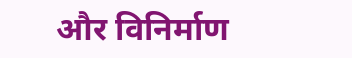और विनिर्माण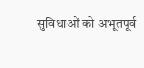सुविधाओं को अभूतपूर्व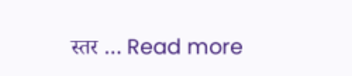स्तर … Read more